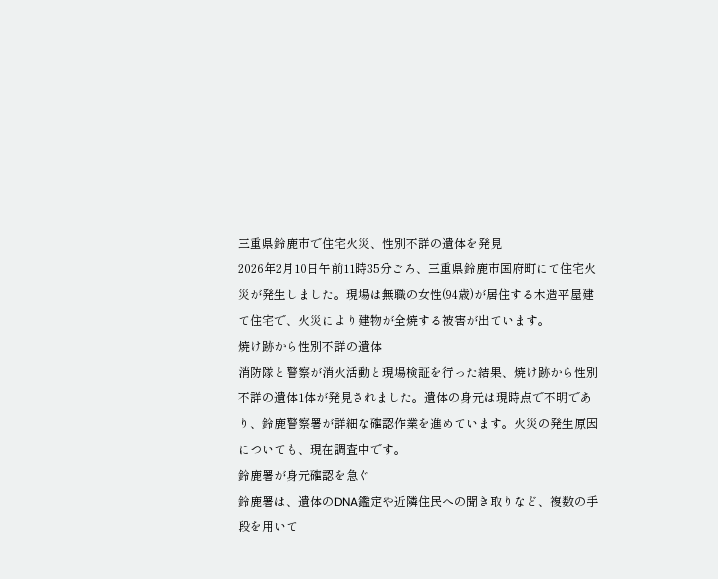三重県鈴鹿市で住宅火災、性別不詳の遺体を発見
2026年2月10日午前11時35分ごろ、三重県鈴鹿市国府町にて住宅火災が発生しました。現場は無職の女性(94歳)が居住する木造平屋建て住宅で、火災により建物が全焼する被害が出ています。
焼け跡から性別不詳の遺体
消防隊と警察が消火活動と現場検証を行った結果、焼け跡から性別不詳の遺体1体が発見されました。遺体の身元は現時点で不明であり、鈴鹿警察署が詳細な確認作業を進めています。火災の発生原因についても、現在調査中です。
鈴鹿署が身元確認を急ぐ
鈴鹿署は、遺体のDNA鑑定や近隣住民への聞き取りなど、複数の手段を用いて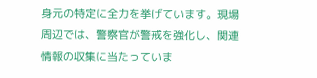身元の特定に全力を挙げています。現場周辺では、警察官が警戒を強化し、関連情報の収集に当たっていま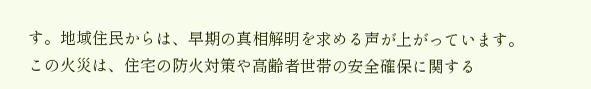す。地域住民からは、早期の真相解明を求める声が上がっています。
この火災は、住宅の防火対策や高齢者世帯の安全確保に関する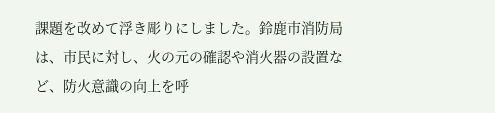課題を改めて浮き彫りにしました。鈴鹿市消防局は、市民に対し、火の元の確認や消火器の設置など、防火意識の向上を呼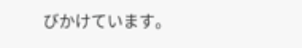びかけています。